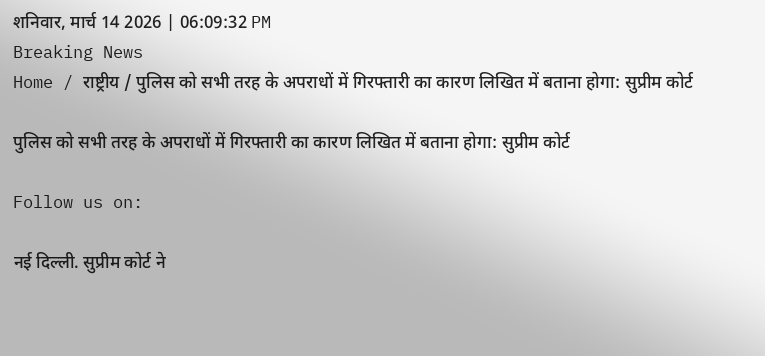शनिवार, मार्च 14 2026 | 06:09:32 PM
Breaking News
Home / राष्ट्रीय / पुलिस को सभी तरह के अपराधों में गिरफ्तारी का कारण लिखित में बताना होगा: सुप्रीम कोर्ट

पुलिस को सभी तरह के अपराधों में गिरफ्तारी का कारण लिखित में बताना होगा: सुप्रीम कोर्ट

Follow us on:

नई दिल्ली. सुप्रीम कोर्ट ने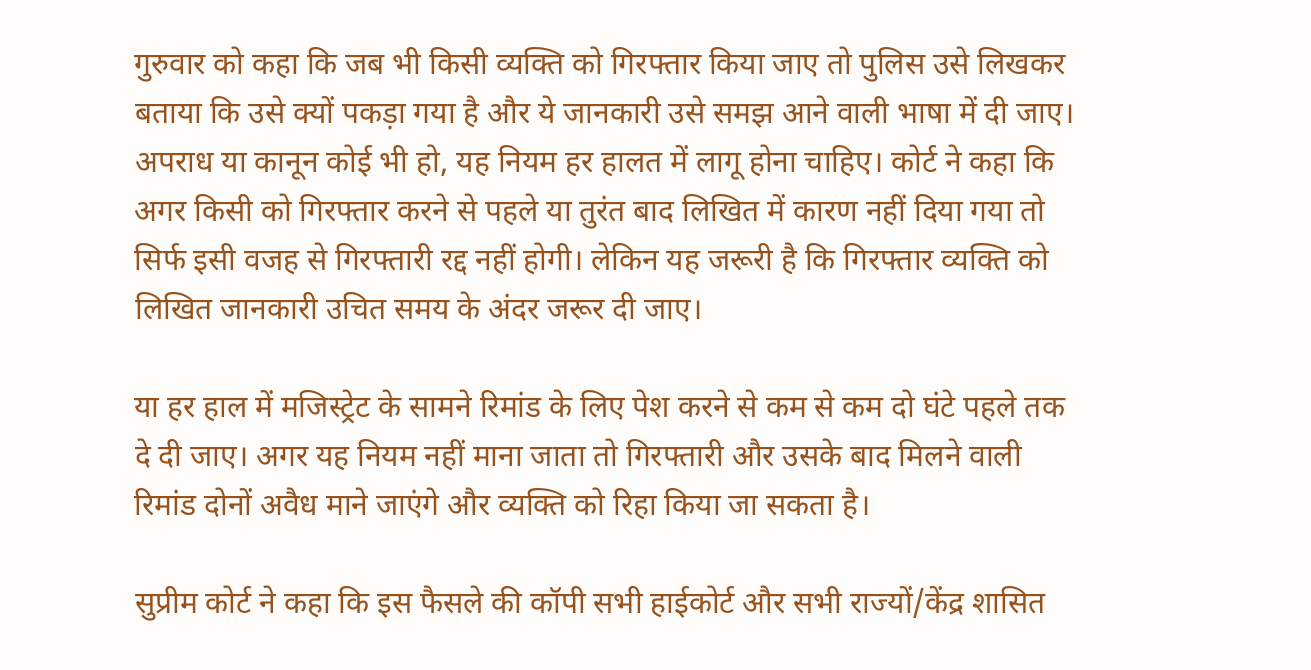गुरुवार को कहा कि जब भी किसी व्यक्ति को गिरफ्तार किया जाए तो पुलिस उसे लिखकर बताया कि उसे क्यों पकड़ा गया है और ये जानकारी उसे समझ आने वाली भाषा में दी जाए। अपराध या कानून कोई भी हो, यह नियम हर हालत में लागू होना चाहिए। कोर्ट ने कहा कि अगर किसी को गिरफ्तार करने से पहले या तुरंत बाद लिखित में कारण नहीं दिया गया तो सिर्फ इसी वजह से गिरफ्तारी रद्द नहीं होगी। लेकिन यह जरूरी है कि गिरफ्तार व्यक्ति को लिखित जानकारी उचित समय के अंदर जरूर दी जाए।

या हर हाल में मजिस्ट्रेट के सामने रिमांड के लिए पेश करने से कम से कम दो घंटे पहले तक दे दी जाए। अगर यह नियम नहीं माना जाता तो गिरफ्तारी और उसके बाद मिलने वाली रिमांड दोनों अवैध माने जाएंगे और व्यक्ति को रिहा किया जा सकता है।

सुप्रीम कोर्ट ने कहा कि इस फैसले की कॉपी सभी हाईकोर्ट और सभी राज्यों/केंद्र शासित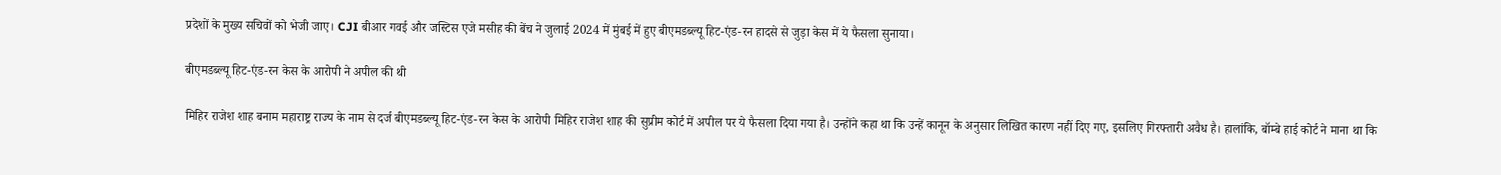प्रदेशों के मुख्य सचिवों को भेजी जाए। CJI बीआर गवई और जस्टिस एजे मसीह की बेंच ने जुलाई 2024 में मुंबई में हुए बीएमडब्ल्यू हिट-एंड-रन हादसे से जुड़ा केस में ये फैसला सुनाया।

बीएमडब्ल्यू हिट-एंड-रन केस के आरोपी ने अपील की थी

मिहिर राजेश शाह बनाम महाराष्ट्र राज्य के नाम से दर्ज बीएमडब्ल्यू हिट-एंड-रन केस के आरोपी मिहिर राजेश शाह की सुप्रीम कोर्ट में अपील पर ये फैसला दिया गया है। उन्होंने कहा था कि उन्हें कानून के अनुसार लिखित कारण नहीं दिए गए, इसलिए गिरफ्तारी अवैध है। हालांकि, बॉम्बे हाई कोर्ट ने माना था कि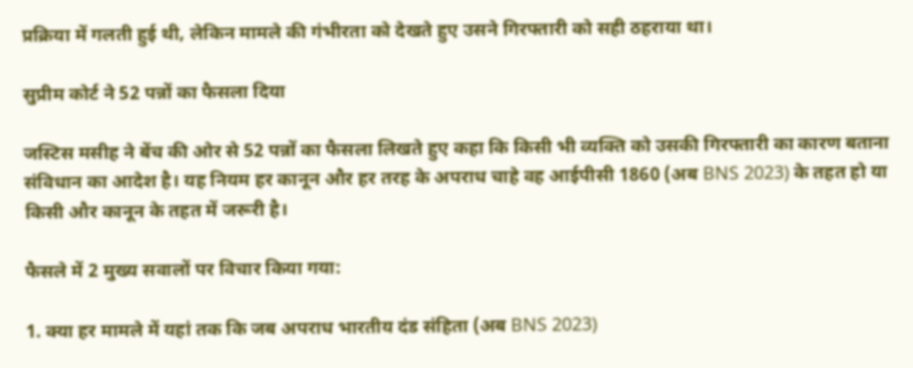प्रक्रिया में गलती हुई थी, लेकिन मामले की गंभीरता को देखते हुए उसने गिरफ्तारी को सही ठहराया था।

सुप्रीम कोर्ट ने 52 पन्नों का फैसला दिया

जस्टिस मसीह ने बेंच की ओर से 52 पन्नों का फैसला लिखते हुए कहा कि किसी भी व्यक्ति को उसकी गिरफ्तारी का कारण बताना संविधान का आदेश है। यह नियम हर कानून और हर तरह के अपराध चाहे वह आईपीसी 1860 (अब BNS 2023) के तहत हो या किसी और कानून के तहत में जरूरी है।

फैसले में 2 मुख्य सवालों पर विचार किया गया:

1. क्या हर मामले में यहां तक कि जब अपराध भारतीय दंड संहिता (अब BNS 2023)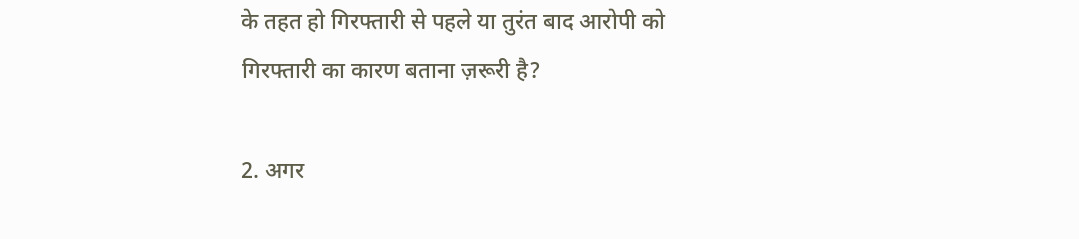के तहत हो गिरफ्तारी से पहले या तुरंत बाद आरोपी को गिरफ्तारी का कारण बताना ज़रूरी है?

2. अगर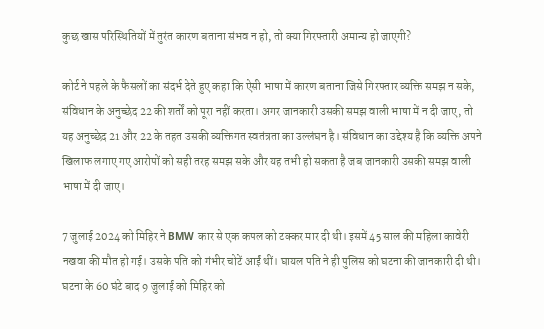कुछ खास परिस्थितियों में तुरंत कारण बताना संभव न हो, तो क्या गिरफ्तारी अमान्य हो जाएगी?

कोर्ट ने पहले के फैसलों का संदर्भ देते हुए कहा कि ऐसी भाषा में कारण बताना जिसे गिरफ्तार व्यक्ति समझ न सके, संविधान के अनुच्छेद 22 की शर्तों को पूरा नहीं करता। अगर जानकारी उसकी समझ वाली भाषा में न दी जाए, तो यह अनुच्छेद 21 और 22 के तहत उसकी व्यक्तिगत स्वतंत्रता का उल्लंघन है। संविधान का उद्देश्य है कि व्यक्ति अपने खिलाफ लगाए गए आरोपों को सही तरह समझ सके और यह तभी हो सकता है जब जानकारी उसकी समझ वाली भाषा में दी जाए।

7 जुलाई 2024 को मिहिर ने BMW कार से एक कपल को टक्कर मार दी थी। इसमें 45 साल की महिला कावेरी नखवा की मौत हो गई। उसके पति को गंभीर चोटें आईं थीं। घायल पति ने ही पुलिस को घटना की जानकारी दी थी। घटना के 60 घंटे बाद 9 जुलाई को मिहिर को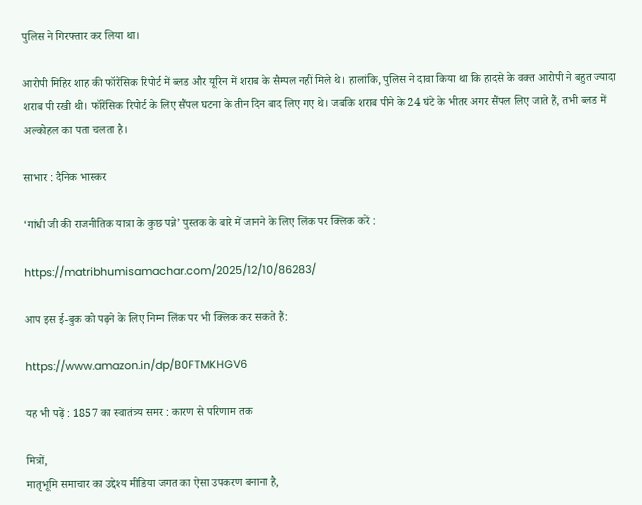पुलिस ने गिरफ्तार कर लिया था।

आरोपी मिहिर शाह की फॉरेंसिक रिपोर्ट में ब्लड और यूरिन में शराब के सैम्पल नहीं मिले थे। हालांकि, पुलिस ने दावा किया था कि हादसे के वक्त आरोपी ने बहुत ज्यादा शराब पी रखी थी। फॉरेंसिक रिपोर्ट के लिए सैंपल घटना के तीन दिन बाद लिए गए थे। जबकि शराब पीने के 24 घंटे के भीतर अगर सैंपल लिए जाते हैं, तभी ब्लड में अल्कोहल का पता चलता है।

साभार : दैनिक भास्कर

‘गांधी जी की राजनीतिक यात्रा के कुछ पन्ने’ पुस्तक के बारे में जानने के लिए लिंक पर क्लिक करें :

https://matribhumisamachar.com/2025/12/10/86283/

आप इस ई-बुक को पढ़ने के लिए निम्न लिंक पर भी क्लिक कर सकते हैं:

https://www.amazon.in/dp/B0FTMKHGV6

यह भी पढ़ें : 1857 का स्वातंत्र्य समर : कारण से परिणाम तक

मित्रों,
मातृभूमि समाचार का उद्देश्य मीडिया जगत का ऐसा उपकरण बनाना है,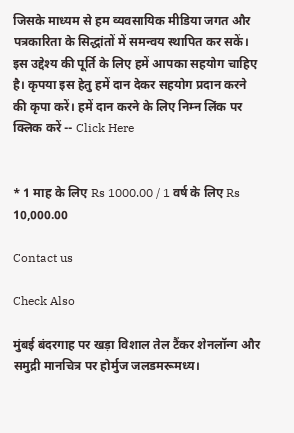जिसके माध्यम से हम व्यवसायिक मीडिया जगत और पत्रकारिता के सिद्धांतों में समन्वय स्थापित कर सकें। इस उद्देश्य की पूर्ति के लिए हमें आपका सहयोग चाहिए है। कृपया इस हेतु हमें दान देकर सहयोग प्रदान करने की कृपा करें। हमें दान करने के लिए निम्न लिंक पर क्लिक करें -- Click Here


* 1 माह के लिए Rs 1000.00 / 1 वर्ष के लिए Rs 10,000.00

Contact us

Check Also

मुंबई बंदरगाह पर खड़ा विशाल तेल टैंकर शेनलॉन्ग और समुद्री मानचित्र पर होर्मुज जलडमरूमध्य।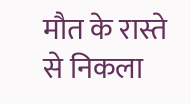मौत के रास्ते से निकला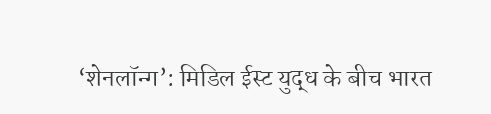‘शेनलॉन्ग’: मिडिल ईस्ट युद्ध के बीच भारत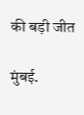की बड़ी जीत

मुंबई.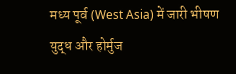मध्य पूर्व (West Asia) में जारी भीषण युद्ध और होर्मुज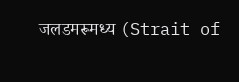जलडमरूमध्य (Strait of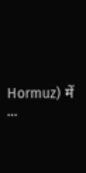Hormuz) में …